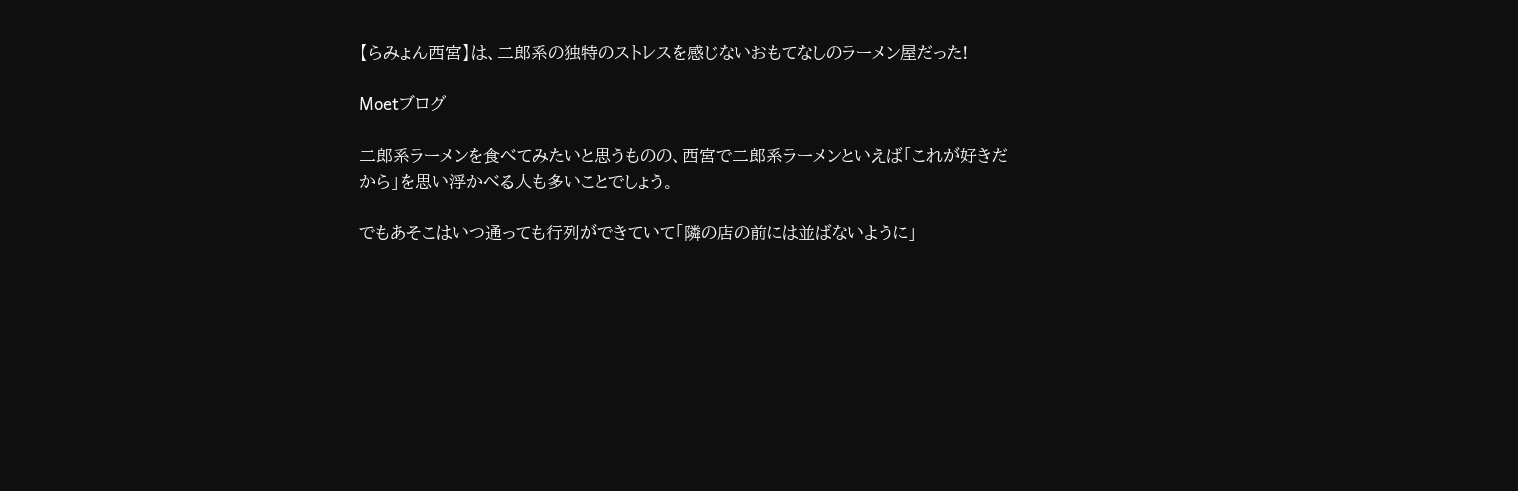【らみょん西宮】は、二郎系の独特のストレスを感じないおもてなしのラーメン屋だった!

Moetブログ

二郎系ラーメンを食べてみたいと思うものの、西宮で二郎系ラーメンといえば「これが好きだから」を思い浮かべる人も多いことでしょう。

でもあそこはいつ通っても行列ができていて「隣の店の前には並ばないように」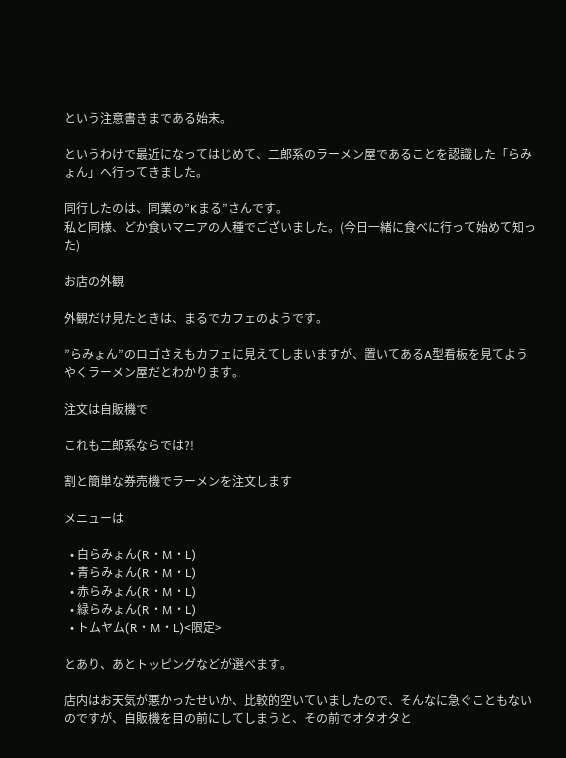という注意書きまである始末。

というわけで最近になってはじめて、二郎系のラーメン屋であることを認識した「らみょん」へ行ってきました。

同行したのは、同業の”Kまる”さんです。
私と同様、どか食いマニアの人種でございました。(今日一緒に食べに行って始めて知った)

お店の外観

外観だけ見たときは、まるでカフェのようです。

”らみょん”のロゴさえもカフェに見えてしまいますが、置いてあるA型看板を見てようやくラーメン屋だとわかります。

注文は自販機で

これも二郎系ならでは?!

割と簡単な券売機でラーメンを注文します

メニューは

  • 白らみょん(R・M・L)
  • 青らみょん(R・M・L)
  • 赤らみょん(R・M・L)
  • 緑らみょん(R・M・L)
  • トムヤム(R・M・L)<限定>

とあり、あとトッピングなどが選べます。

店内はお天気が悪かったせいか、比較的空いていましたので、そんなに急ぐこともないのですが、自販機を目の前にしてしまうと、その前でオタオタと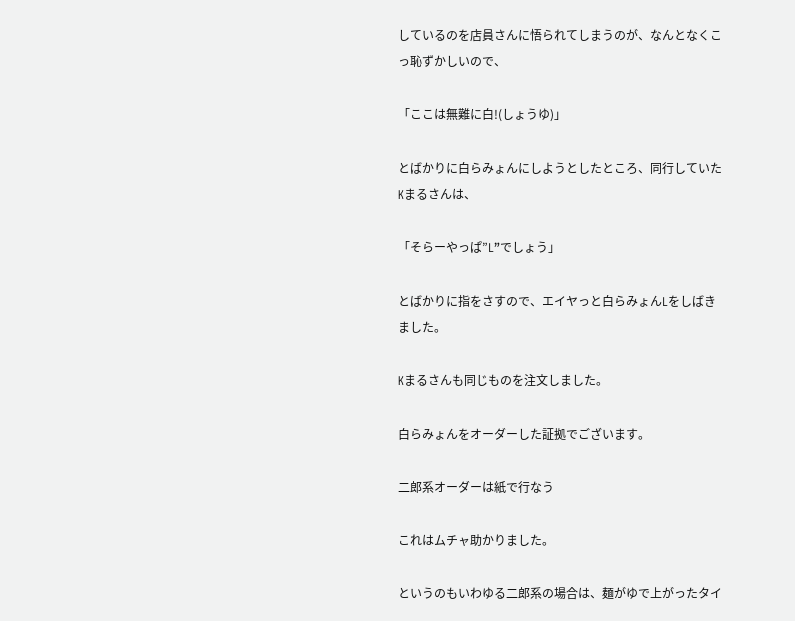しているのを店員さんに悟られてしまうのが、なんとなくこっ恥ずかしいので、

「ここは無難に白!(しょうゆ)」

とばかりに白らみょんにしようとしたところ、同行していたKまるさんは、

「そらーやっぱ”L”でしょう」

とばかりに指をさすので、エイヤっと白らみょんLをしばきました。

Kまるさんも同じものを注文しました。

白らみょんをオーダーした証拠でございます。

二郎系オーダーは紙で行なう

これはムチャ助かりました。

というのもいわゆる二郎系の場合は、麺がゆで上がったタイ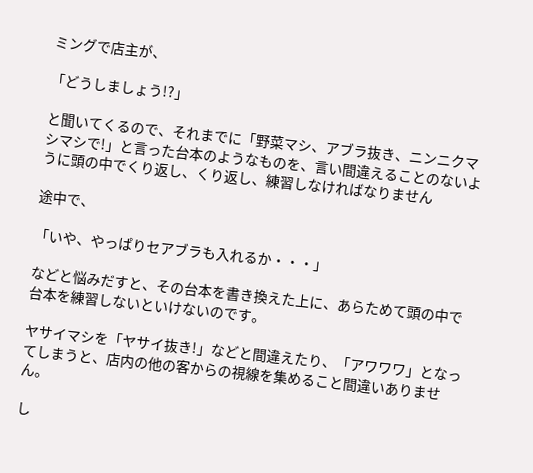ミングで店主が、

「どうしましょう!?」

と聞いてくるので、それまでに「野菜マシ、アブラ抜き、ニンニクマシマシで!」と言った台本のようなものを、言い間違えることのないように頭の中でくり返し、くり返し、練習しなければなりません

途中で、

「いや、やっぱりセアブラも入れるか・・・」

などと悩みだすと、その台本を書き換えた上に、あらためて頭の中で台本を練習しないといけないのです。

ヤサイマシを「ヤサイ抜き!」などと間違えたり、「アワワワ」となってしまうと、店内の他の客からの視線を集めること間違いありません。

し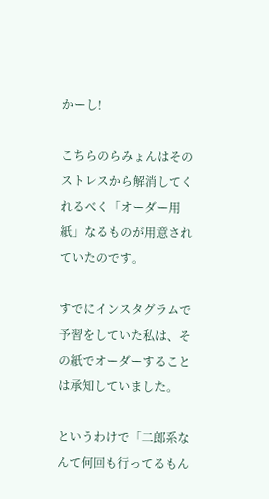かーし!

こちらのらみょんはそのストレスから解消してくれるべく「オーダー用紙」なるものが用意されていたのです。

すでにインスタグラムで予習をしていた私は、その紙でオーダーすることは承知していました。

というわけで「二郎系なんて何回も行ってるもん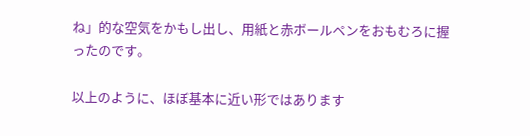ね」的な空気をかもし出し、用紙と赤ボールペンをおもむろに握ったのです。

以上のように、ほぼ基本に近い形ではあります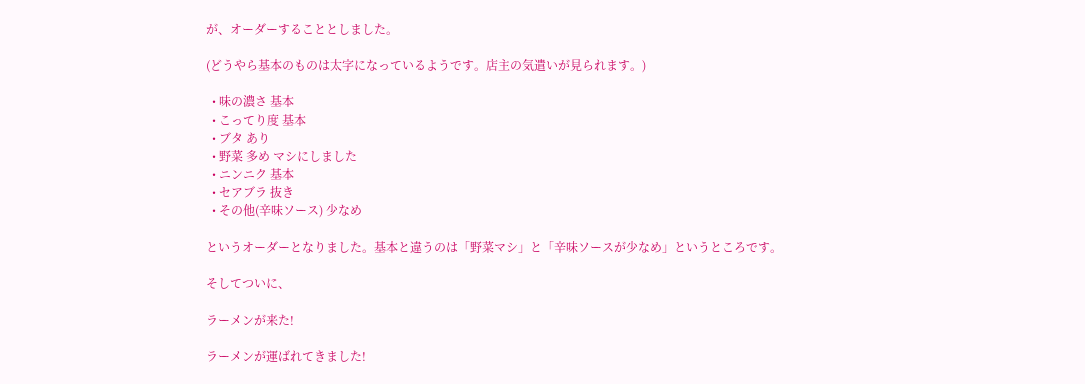が、オーダーすることとしました。

(どうやら基本のものは太字になっているようです。店主の気遣いが見られます。)

  • 味の濃さ 基本
  • こってり度 基本
  • ブタ あり
  • 野菜 多め マシにしました
  • ニンニク 基本
  • セアブラ 抜き
  • その他(辛味ソース) 少なめ

というオーダーとなりました。基本と違うのは「野菜マシ」と「辛味ソースが少なめ」というところです。

そしてついに、

ラーメンが来た!

ラーメンが運ばれてきました!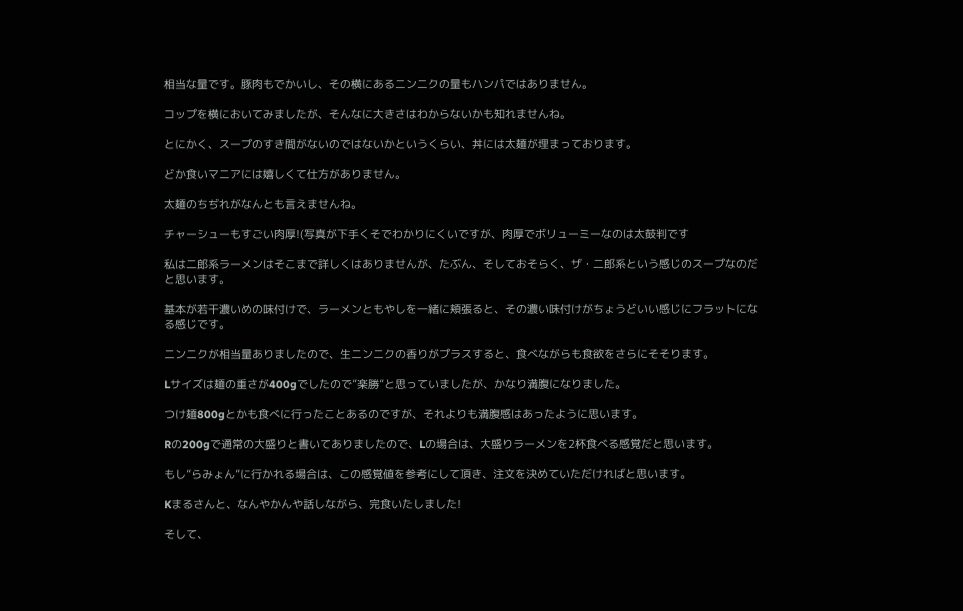相当な量です。豚肉もでかいし、その横にあるニンニクの量もハンパではありません。

コップを横においてみましたが、そんなに大きさはわからないかも知れませんね。

とにかく、スープのすき間がないのではないかというくらい、丼には太麺が埋まっております。

どか食いマニアには嬉しくて仕方がありません。

太麺のちぢれがなんとも言えませんね。

チャーシューもすごい肉厚!(写真が下手くそでわかりにくいですが、肉厚でボリューミーなのは太鼓判です

私は二郎系ラーメンはそこまで詳しくはありませんが、たぶん、そしておそらく、ザ・二郎系という感じのスープなのだと思います。

基本が若干濃いめの味付けで、ラーメンともやしを一緒に頬張ると、その濃い味付けがちょうどいい感じにフラットになる感じです。

ニンニクが相当量ありましたので、生ニンニクの香りがプラスすると、食べながらも食欲をさらにそそります。

Lサイズは麺の重さが400gでしたので”楽勝”と思っていましたが、かなり満腹になりました。

つけ麺800gとかも食べに行ったことあるのですが、それよりも満腹感はあったように思います。

Rの200gで通常の大盛りと書いてありましたので、Lの場合は、大盛りラーメンを2杯食べる感覚だと思います。

もし”らみょん”に行かれる場合は、この感覚値を参考にして頂き、注文を決めていただければと思います。

Kまるさんと、なんやかんや話しながら、完食いたしました!

そして、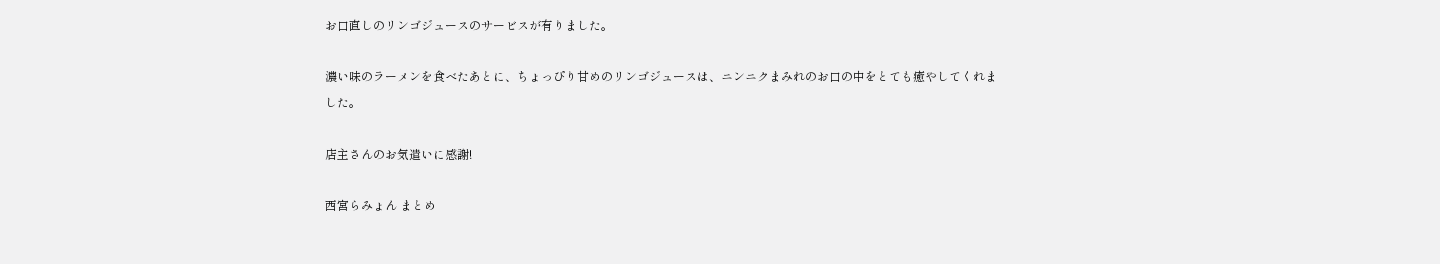お口直しのリンゴジュースのサービスが有りました。

濃い味のラーメンを食べたあとに、ちょっぴり甘めのリンゴジュースは、ニンニクまみれのお口の中をとても癒やしてくれました。

店主さんのお気遣いに感謝!

西宮らみょん まとめ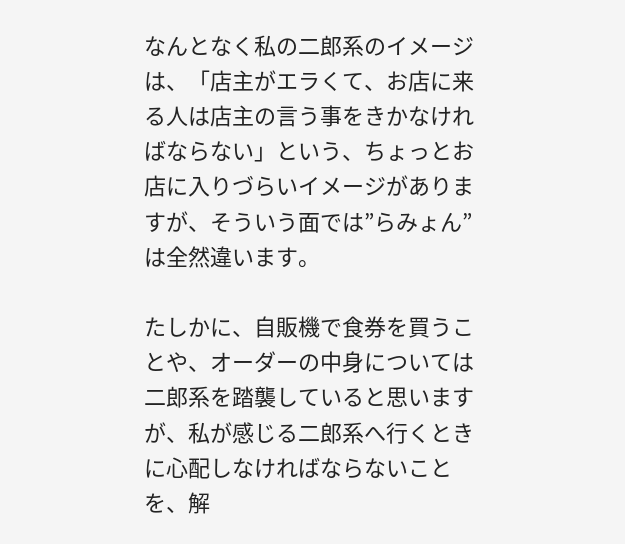なんとなく私の二郎系のイメージは、「店主がエラくて、お店に来る人は店主の言う事をきかなければならない」という、ちょっとお店に入りづらいイメージがありますが、そういう面では”らみょん”は全然違います。

たしかに、自販機で食券を買うことや、オーダーの中身については二郎系を踏襲していると思いますが、私が感じる二郎系へ行くときに心配しなければならないことを、解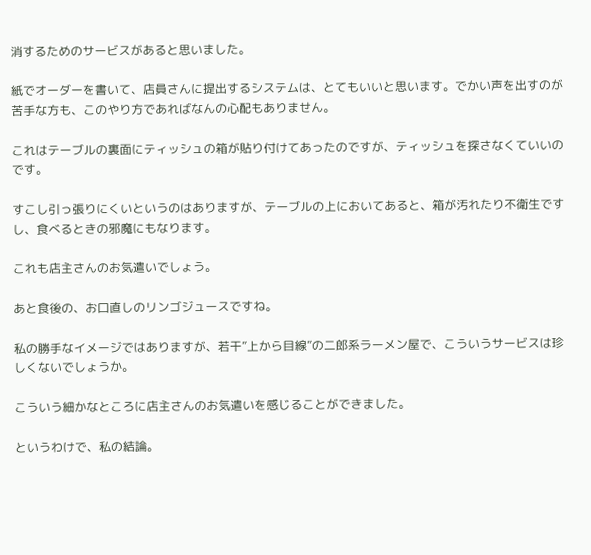消するためのサービスがあると思いました。

紙でオーダーを書いて、店員さんに提出するシステムは、とてもいいと思います。でかい声を出すのが苦手な方も、このやり方であればなんの心配もありません。

これはテーブルの裏面にティッシュの箱が貼り付けてあったのですが、ティッシュを探さなくていいのです。

すこし引っ張りにくいというのはありますが、テーブルの上においてあると、箱が汚れたり不衛生ですし、食べるときの邪魔にもなります。

これも店主さんのお気遣いでしょう。

あと食後の、お口直しのリンゴジュースですね。

私の勝手なイメージではありますが、若干”上から目線”の二郎系ラーメン屋で、こういうサービスは珍しくないでしょうか。

こういう細かなところに店主さんのお気遣いを感じることができました。

というわけで、私の結論。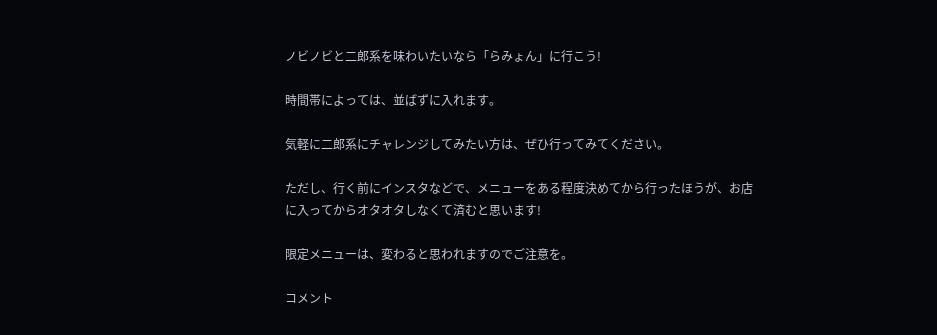ノビノビと二郎系を味わいたいなら「らみょん」に行こう!

時間帯によっては、並ばずに入れます。

気軽に二郎系にチャレンジしてみたい方は、ぜひ行ってみてください。

ただし、行く前にインスタなどで、メニューをある程度決めてから行ったほうが、お店に入ってからオタオタしなくて済むと思います!

限定メニューは、変わると思われますのでご注意を。

コメント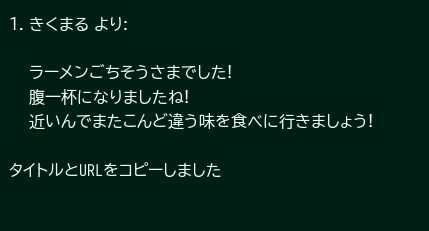1. きくまる より:

    ラーメンごちそうさまでした!
    腹一杯になりましたね!
    近いんでまたこんど違う味を食べに行きましょう!

タイトルとURLをコピーしました